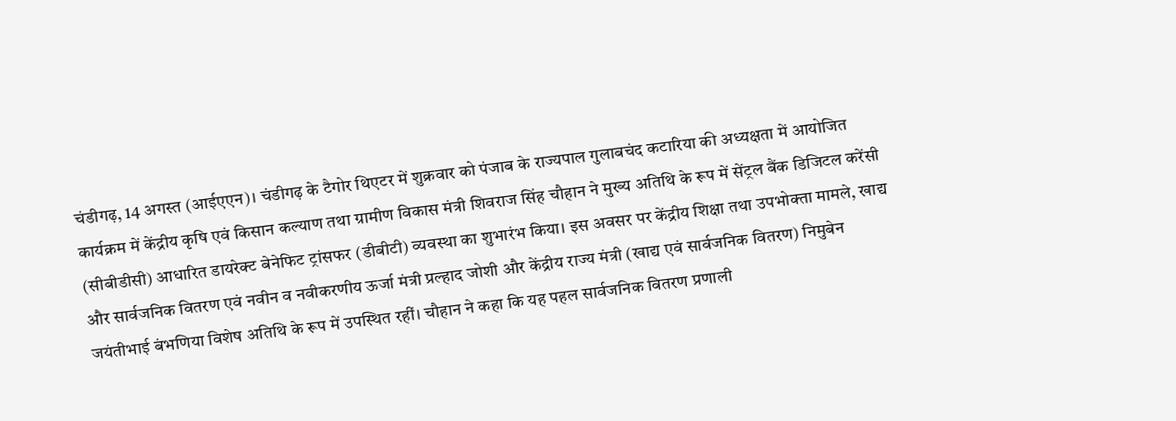चंडीगढ़, 14 अगस्त (आईएएन)। चंडीगढ़ के टैगोर थिएटर में शुक्रवार को पंजाब के राज्यपाल गुलाबचंद कटारिया की अध्यक्षता में आयोजित कार्यक्रम में केंद्रीय कृषि एवं किसान कल्याण तथा ग्रामीण विकास मंत्री शिवराज सिंह चौहान ने मुख्य अतिथि के रूप में सेंट्रल बैंक डिजिटल करेंसी (सीबीडीसी) आधारित डायरेक्ट बेनेफिट ट्रांसफर (डीबीटी) व्यवस्था का शुभारंभ किया। इस अवसर पर केंद्रीय शिक्षा तथा उपभोक्ता मामले, खाद्य और सार्वजनिक वितरण एवं नवीन व नवीकरणीय ऊर्जा मंत्री प्रल्हाद जोशी और केंद्रीय राज्य मंत्री (खाद्य एवं सार्वजनिक वितरण) निमुबेन जयंतीभाई बंभणिया विशेष अतिथि के रूप में उपस्थित रहीं। चौहान ने कहा कि यह पहल सार्वजनिक वितरण प्रणाली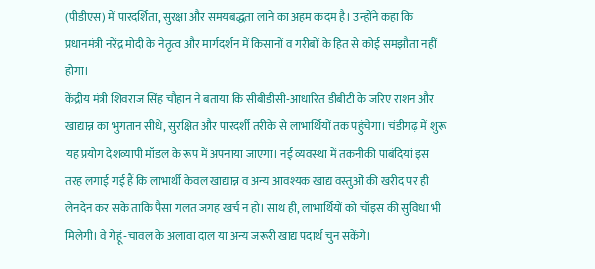(पीडीएस) में पारदर्शिता, सुरक्षा और समयबद्धता लाने का अहम कदम है। उन्होंने कहा कि प्रधानमंत्री नरेंद्र मोदी के नेतृत्व और मार्गदर्शन में किसानों व गरीबों के हित से कोई समझौता नहीं होगा।
केंद्रीय मंत्री शिवराज सिंह चौहान ने बताया कि सीबीडीसी‑आधारित डीबीटी के जरिए राशन और खाद्यान्न का भुगतान सीधे, सुरक्षित और पारदर्शी तरीके से लाभार्थियों तक पहुंचेगा। चंडीगढ़ में शुरू यह प्रयोग देशव्यापी मॉडल के रूप में अपनाया जाएगा। नई व्यवस्था में तकनीकी पाबंदियां इस तरह लगाई गई हैं कि लाभार्थी केवल खाद्यान्न व अन्य आवश्यक खाद्य वस्तुओं की खरीद पर ही लेनदेन कर सके ताकि पैसा गलत जगह खर्च न हो। साथ ही, लाभार्थियों को चॉइस की सुविधा भी मिलेगी। वे गेहूं‑चावल के अलावा दाल या अन्य जरूरी खाद्य पदार्थ चुन सकेंगे।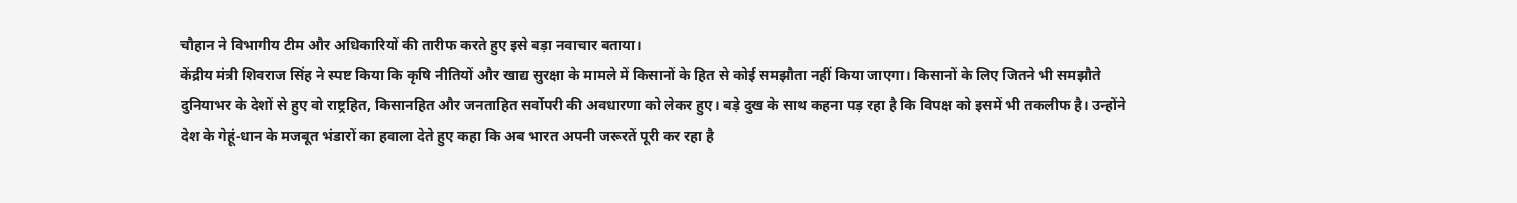चौहान ने विभागीय टीम और अधिकारियों की तारीफ करते हुए इसे बड़ा नवाचार बताया।
केंद्रीय मंत्री शिवराज सिंह ने स्पष्ट किया कि कृषि नीतियों और खाद्य सुरक्षा के मामले में किसानों के हित से कोई समझौता नहीं किया जाएगा। किसानों के लिए जितने भी समझौते दुनियाभर के देशों से हुए वो राष्ट्रहित, किसानहित और जनताहित सर्वोपरी की अवधारणा को लेकर हुए। बड़े दुख के साथ कहना पड़ रहा है कि विपक्ष को इसमें भी तकलीफ है। उन्होंने देश के गेहूं‑धान के मजबूत भंडारों का हवाला देते हुए कहा कि अब भारत अपनी जरूरतें पूरी कर रहा है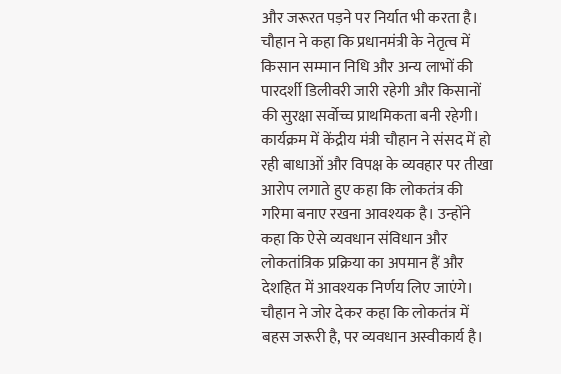और जरूरत पड़ने पर निर्यात भी करता है। चौहान ने कहा कि प्रधानमंत्री के नेतृत्व में किसान सम्मान निधि और अन्य लाभों की पारदर्शी डिलीवरी जारी रहेगी और किसानों की सुरक्षा सर्वोच्च प्राथमिकता बनी रहेगी।
कार्यक्रम में केंद्रीय मंत्री चौहान ने संसद में हो रही बाधाओं और विपक्ष के व्यवहार पर तीखा आरोप लगाते हुए कहा कि लोकतंत्र की गरिमा बनाए रखना आवश्यक है। उन्होंने कहा कि ऐसे व्यवधान संविधान और लोकतांत्रिक प्रक्रिया का अपमान हैं और देशहित में आवश्यक निर्णय लिए जाएंगे। चौहान ने जोर देकर कहा कि लोकतंत्र में बहस जरूरी है, पर व्यवधान अस्वीकार्य है।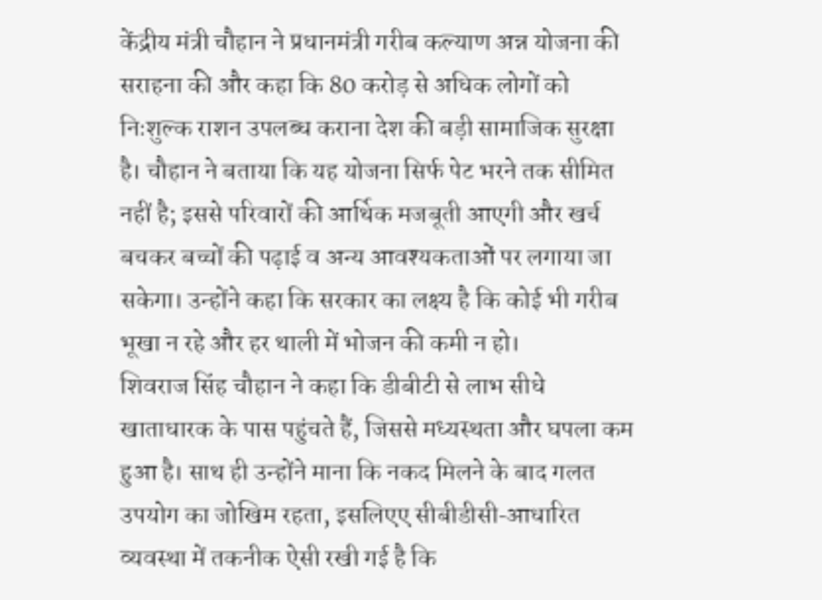केंद्रीय मंत्री चौहान ने प्रधानमंत्री गरीब कल्याण अन्न योजना की सराहना की और कहा कि 80 करोड़ से अधिक लोगों को निःशुल्क राशन उपलब्ध कराना देश की बड़ी सामाजिक सुरक्षा है। चौहान ने बताया कि यह योजना सिर्फ पेट भरने तक सीमित नहीं है; इससे परिवारों की आर्थिक मजबूती आएगी और खर्च बचकर बच्चों की पढ़ाई व अन्य आवश्यकताओं पर लगाया जा सकेगा। उन्होंने कहा कि सरकार का लक्ष्य है कि कोई भी गरीब भूखा न रहे और हर थाली में भोजन की कमी न हो।
शिवराज सिंह चौहान ने कहा कि डीबीटी से लाभ सीधे खाताधारक के पास पहुंचते हैं, जिससे मध्यस्थता और घपला कम हुआ है। साथ ही उन्होंने माना कि नकद मिलने के बाद गलत उपयोग का जोखिम रहता, इसलिएए सीबीडीसी‑आधारित व्यवस्था में तकनीक ऐसी रखी गई है कि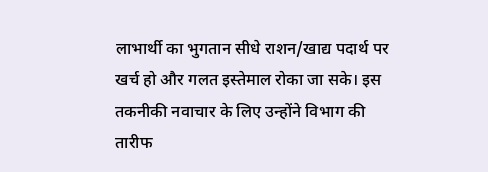लाभार्थी का भुगतान सीधे राशन/खाद्य पदार्थ पर खर्च हो और गलत इस्तेमाल रोका जा सके। इस तकनीकी नवाचार के लिए उन्होंने विभाग की तारीफ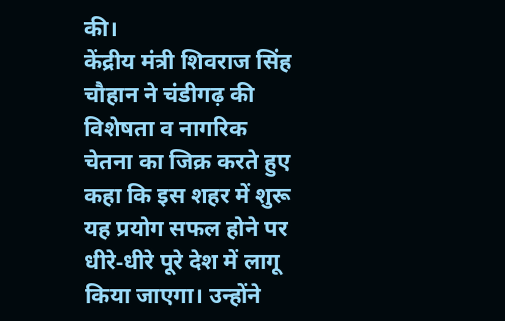की।
केंद्रीय मंत्री शिवराज सिंह चौहान ने चंडीगढ़ की विशेषता व नागरिक चेतना का जिक्र करते हुए कहा कि इस शहर में शुरू यह प्रयोग सफल होने पर धीरे‑धीरे पूरे देश में लागू किया जाएगा। उन्होंने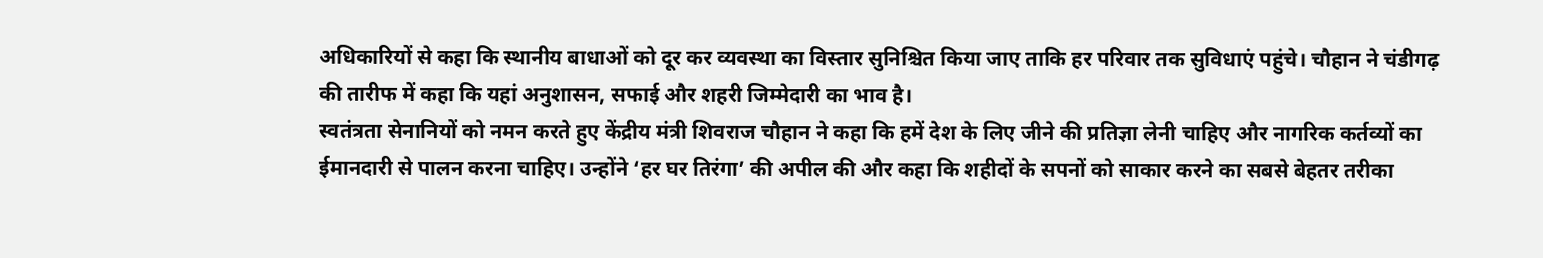अधिकारियों से कहा कि स्थानीय बाधाओं को दूर कर व्यवस्था का विस्तार सुनिश्चित किया जाए ताकि हर परिवार तक सुविधाएं पहुंचे। चौहान ने चंडीगढ़ की तारीफ में कहा कि यहां अनुशासन, सफाई और शहरी जिम्मेदारी का भाव है।
स्वतंत्रता सेनानियों को नमन करते हुए केंद्रीय मंत्री शिवराज चौहान ने कहा कि हमें देश के लिए जीने की प्रतिज्ञा लेनी चाहिए और नागरिक कर्तव्यों का ईमानदारी से पालन करना चाहिए। उन्होंने ‘हर घर तिरंगा’ की अपील की और कहा कि शहीदों के सपनों को साकार करने का सबसे बेहतर तरीका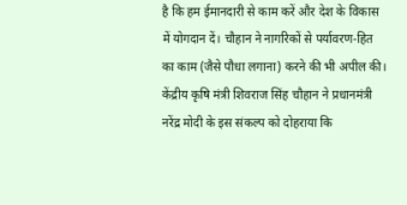है कि हम ईमानदारी से काम करें और देश के विकास में योगदान दें। चौहान ने नागरिकों से पर्यावरण‑हित का काम (जैसे पौधा लगाना) करने की भी अपील की।
केंद्रीय कृषि मंत्री शिवराज सिंह चौहान ने प्रधानमंत्री नरेंद्र मोदी के इस संकल्प को दोहराया कि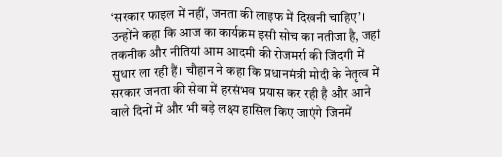‘सरकार फाइल में नहीं, जनता की लाइफ में दिखनी चाहिए’। उन्होंने कहा कि आज का कार्यक्रम इसी सोच का नतीजा है, जहां तकनीक और नीतियां आम आदमी की रोजमर्रा की जिंदगी में सुधार ला रही हैं। चौहान ने कहा कि प्रधानमंत्री मोदी के नेतृत्व में सरकार जनता की सेवा में हरसंभव प्रयास कर रही है और आने वाले दिनों में और भी बड़े लक्ष्य हासिल किए जाएंगे जिनमें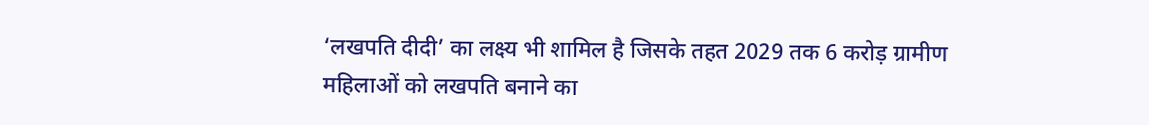‘लखपति दीदी’ का लक्ष्य भी शामिल है जिसके तहत 2029 तक 6 करोड़ ग्रामीण महिलाओं को लखपति बनाने का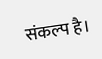संकल्प है।